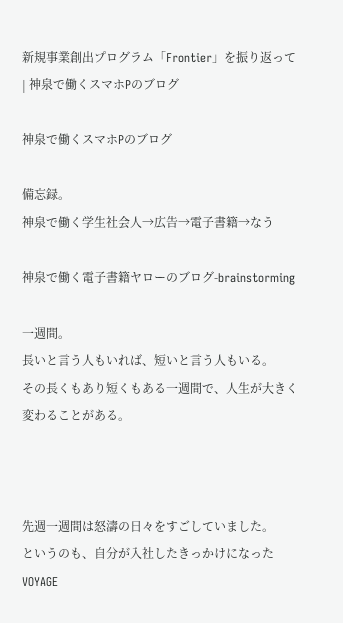新規事業創出プログラム「Frontier」を振り返って | 神泉で働くスマホPのブログ

神泉で働くスマホPのブログ

備忘録。
神泉で働く学生社会人→広告→電子書籍→なう

神泉で働く電子書籍ヤローのブログ-brainstorming

一週間。
長いと言う人もいれば、短いと言う人もいる。
その長くもあり短くもある一週間で、人生が大きく変わることがある。



先週一週間は怒濤の日々をすごしていました。
というのも、自分が入社したきっかけになったVOYAGE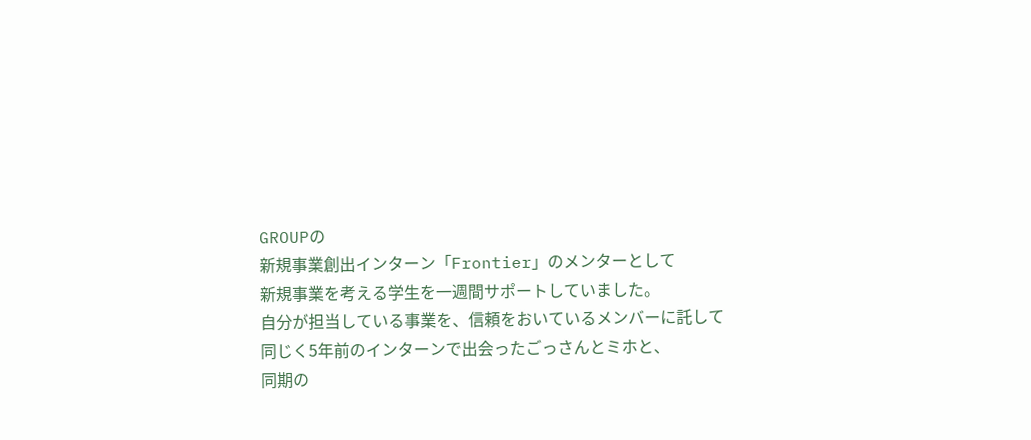GROUPの
新規事業創出インターン「Frontier」のメンターとして
新規事業を考える学生を一週間サポートしていました。
自分が担当している事業を、信頼をおいているメンバーに託して
同じく5年前のインターンで出会ったごっさんとミホと、
同期の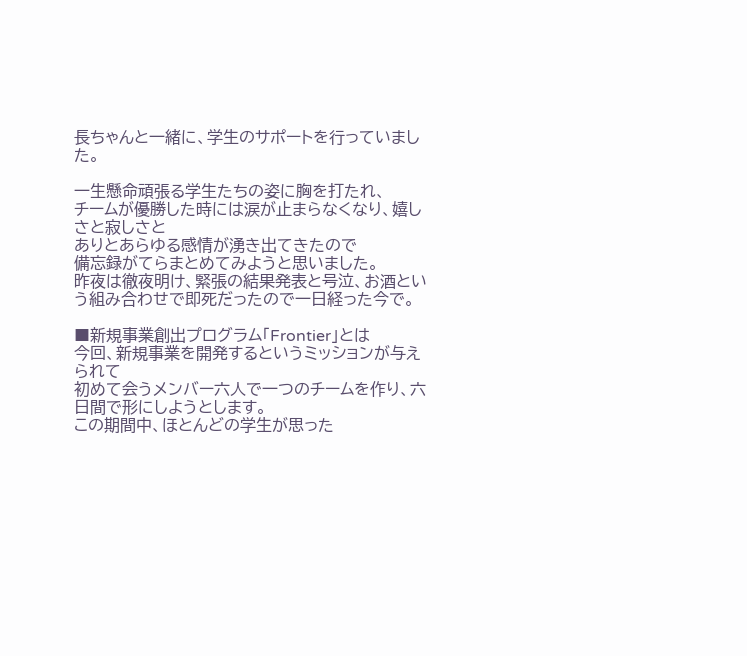長ちゃんと一緒に、学生のサポートを行っていました。

一生懸命頑張る学生たちの姿に胸を打たれ、
チームが優勝した時には涙が止まらなくなり、嬉しさと寂しさと
ありとあらゆる感情が湧き出てきたので
備忘録がてらまとめてみようと思いました。
昨夜は徹夜明け、緊張の結果発表と号泣、お酒という組み合わせで即死だったので一日経った今で。

■新規事業創出プログラム「Frontier」とは
今回、新規事業を開発するというミッションが与えられて
初めて会うメンバー六人で一つのチームを作り、六日間で形にしようとします。
この期間中、ほとんどの学生が思った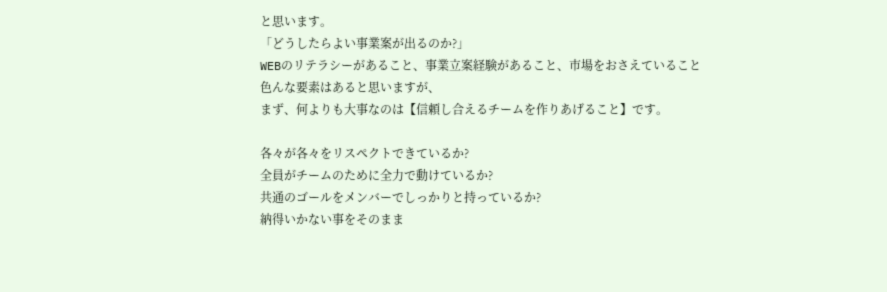と思います。
「どうしたらよい事業案が出るのか?」
WEBのリテラシーがあること、事業立案経験があること、市場をおさえていること
色んな要素はあると思いますが、
まず、何よりも大事なのは【信頼し合えるチームを作りあげること】です。

各々が各々をリスペクトできているか?
全員がチームのために全力で動けているか?
共通のゴールをメンバーでしっかりと持っているか?
納得いかない事をそのまま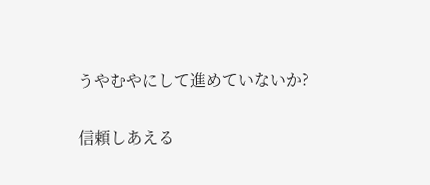うやむやにして進めていないか?

信頼しあえる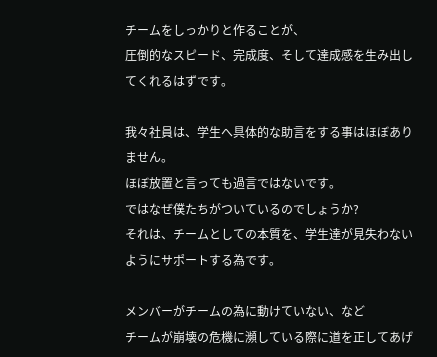チームをしっかりと作ることが、
圧倒的なスピード、完成度、そして達成感を生み出してくれるはずです。

我々社員は、学生へ具体的な助言をする事はほぼありません。
ほぼ放置と言っても過言ではないです。
ではなぜ僕たちがついているのでしょうか?
それは、チームとしての本質を、学生達が見失わないようにサポートする為です。

メンバーがチームの為に動けていない、など
チームが崩壊の危機に瀕している際に道を正してあげ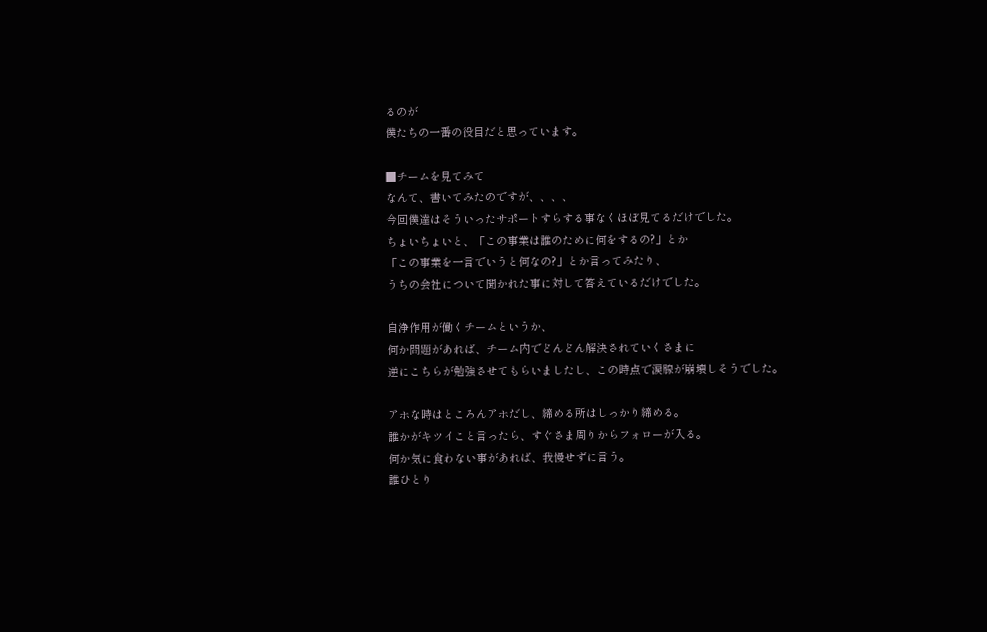るのが
僕たちの一番の役目だと思っています。

■チームを見てみて
なんて、書いてみたのですが、、、、
今回僕達はそういったサポートすらする事なくほぼ見てるだけでした。
ちょいちょいと、「この事業は誰のために何をするの?」とか
「この事業を一言でいうと何なの?」とか言ってみたり、
うちの会社について聞かれた事に対して答えているだけでした。

自浄作用が働くチームというか、
何か問題があれば、チーム内でどんどん解決されていくさまに
逆にこちらが勉強させてもらいましたし、この時点で涙腺が崩壊しそうでした。

アホな時はところんアホだし、締める所はしっかり締める。
誰かがキツイこと言ったら、すぐさま周りからフォローが入る。
何か気に食わない事があれば、我慢せずに言う。
誰ひとり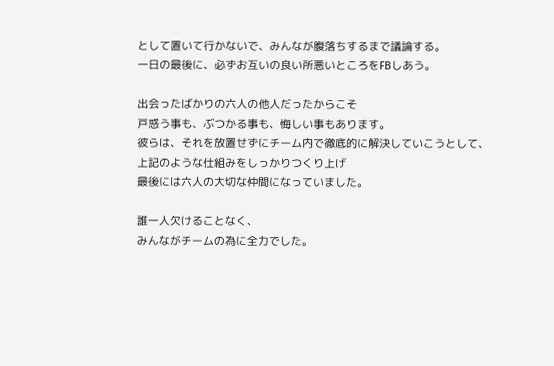として置いて行かないで、みんなが腹落ちするまで議論する。
一日の最後に、必ずお互いの良い所悪いところをFBしあう。

出会ったばかりの六人の他人だったからこそ
戸惑う事も、ぶつかる事も、悔しい事もあります。
彼らは、それを放置せずにチーム内で徹底的に解決していこうとして、
上記のような仕組みをしっかりつくり上げ
最後には六人の大切な仲間になっていました。

誰一人欠けることなく、
みんながチームの為に全力でした。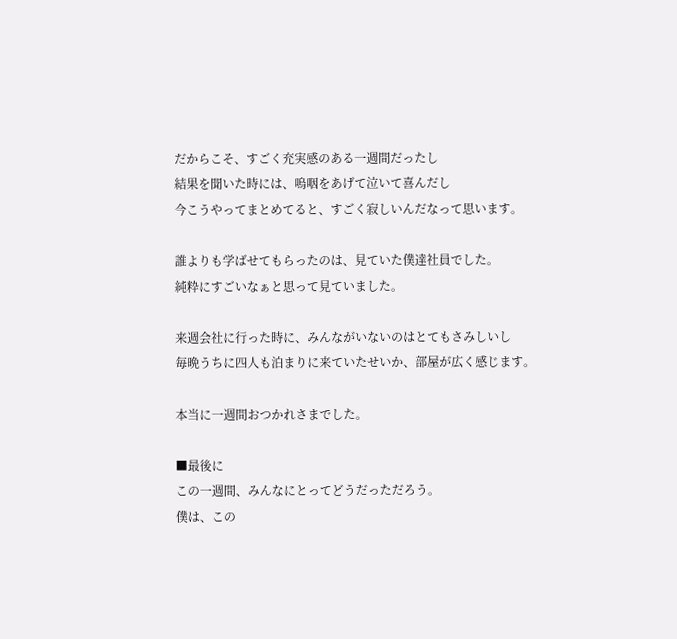だからこそ、すごく充実感のある一週間だったし
結果を聞いた時には、嗚咽をあげて泣いて喜んだし
今こうやってまとめてると、すごく寂しいんだなって思います。

誰よりも学ばせてもらったのは、見ていた僕達社員でした。
純粋にすごいなぁと思って見ていました。

来週会社に行った時に、みんながいないのはとてもさみしいし
毎晩うちに四人も泊まりに来ていたせいか、部屋が広く感じます。

本当に一週間おつかれさまでした。

■最後に
この一週間、みんなにとってどうだっただろう。
僕は、この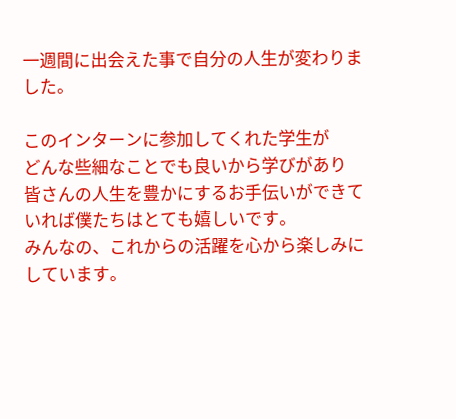一週間に出会えた事で自分の人生が変わりました。

このインターンに参加してくれた学生が
どんな些細なことでも良いから学びがあり
皆さんの人生を豊かにするお手伝いができていれば僕たちはとても嬉しいです。
みんなの、これからの活躍を心から楽しみにしています。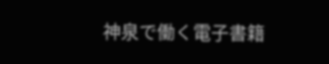神泉で働く電子書籍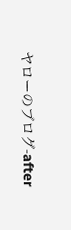ヤローのブログ-after